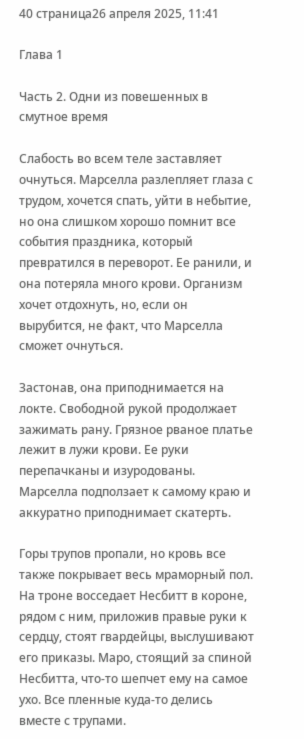40 страница26 апреля 2025, 11:41

Глава 1

Часть 2. Одни из повешенных в смутное время

Слабость во всем теле заставляет очнуться. Марселла разлепляет глаза с трудом, хочется спать, уйти в небытие, но она слишком хорошо помнит все события праздника, который превратился в переворот. Ее ранили, и она потеряла много крови. Организм хочет отдохнуть, но, если он вырубится, не факт, что Марселла сможет очнуться.

Застонав, она приподнимается на локте. Свободной рукой продолжает зажимать рану. Грязное рваное платье лежит в лужи крови. Ее руки перепачканы и изуродованы. Марселла подползает к самому краю и аккуратно приподнимает скатерть.

Горы трупов пропали, но кровь все также покрывает весь мраморный пол. На троне восседает Несбитт в короне, рядом с ним, приложив правые руки к сердцу, стоят гвардейцы, выслушивают его приказы. Маро, стоящий за спиной Несбитта, что-то шепчет ему на самое ухо. Все пленные куда-то делись вместе с трупами.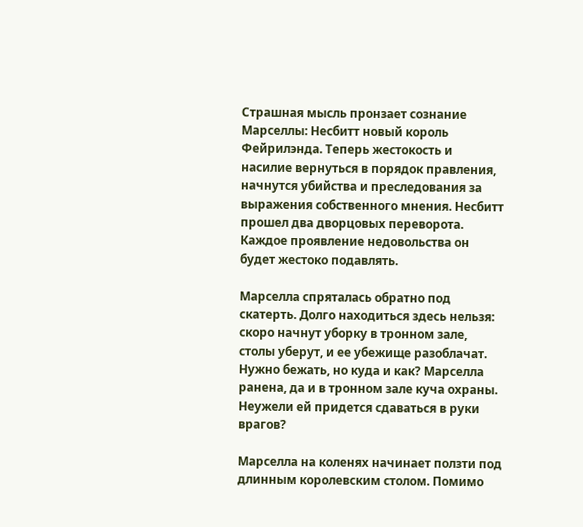Страшная мысль пронзает сознание Марселлы: Несбитт новый король Фейрилэнда. Теперь жестокость и насилие вернуться в порядок правления, начнутся убийства и преследования за выражения собственного мнения. Несбитт прошел два дворцовых переворота. Каждое проявление недовольства он будет жестоко подавлять.

Марселла спряталась обратно под скатерть. Долго находиться здесь нельзя: скоро начнут уборку в тронном зале, столы уберут, и ее убежище разоблачат. Нужно бежать, но куда и как? Марселла ранена, да и в тронном зале куча охраны. Неужели ей придется сдаваться в руки врагов?

Марселла на коленях начинает ползти под длинным королевским столом. Помимо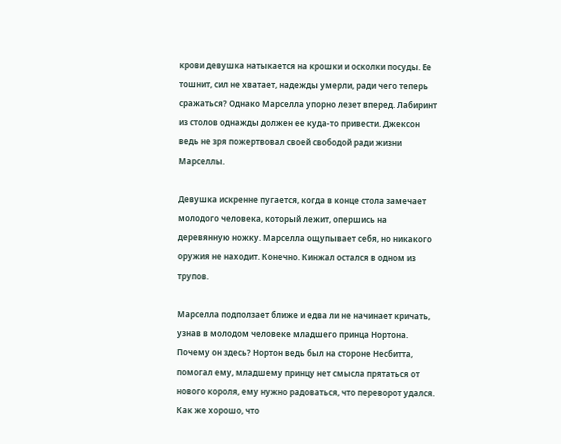крови девушка натыкается на крошки и осколки посуды. Ее тошнит, сил не хватает, надежды умерли, ради чего теперь сражаться? Однако Марселла упорно лезет вперед. Лабиринт из столов однажды должен ее куда-то привести. Джексон ведь не зря пожертвовал своей свободой ради жизни Марселлы.

Девушка искренне пугается, когда в конце стола замечает молодого человека, который лежит, опершись на деревянную ножку. Марселла ощупывает себя, но никакого оружия не находит. Конечно. Кинжал остался в одном из трупов.

Марселла подползает ближе и едва ли не начинает кричать, узнав в молодом человеке младшего принца Нортона. Почему он здесь? Нортон ведь был на стороне Несбитта, помогал ему, младшему принцу нет смысла прятаться от нового короля, ему нужно радоваться, что переворот удался. Как же хорошо, что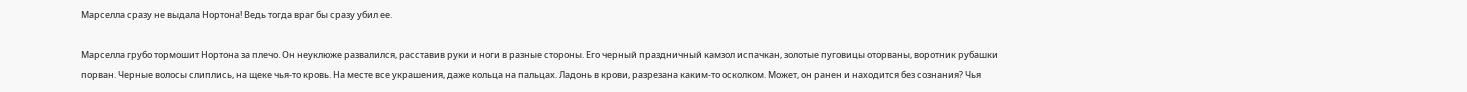Марселла сразу не выдала Нортона! Ведь тогда враг бы сразу убил ее.

Марселла грубо тормошит Нортона за плечо. Он неуклюже развалился, расставив руки и ноги в разные стороны. Его черный праздничный камзол испачкан, золотые пуговицы оторваны, воротник рубашки порван. Черные волосы слиплись, на щеке чья-то кровь. На месте все украшения, даже кольца на пальцах. Ладонь в крови, разрезана каким-то осколком. Может, он ранен и находится без сознания? Чья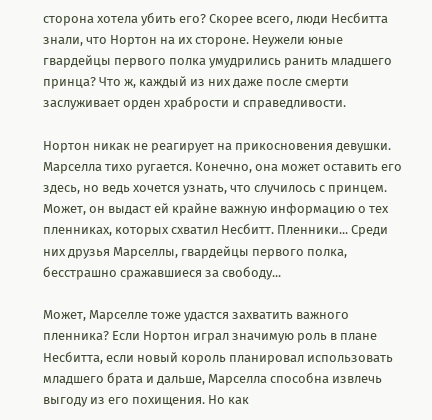сторона хотела убить его? Скорее всего, люди Несбитта знали, что Нортон на их стороне. Неужели юные гвардейцы первого полка умудрились ранить младшего принца? Что ж, каждый из них даже после смерти заслуживает орден храбрости и справедливости.

Нортон никак не реагирует на прикосновения девушки. Марселла тихо ругается. Конечно, она может оставить его здесь, но ведь хочется узнать, что случилось с принцем. Может, он выдаст ей крайне важную информацию о тех пленниках, которых схватил Несбитт. Пленники... Среди них друзья Марселлы, гвардейцы первого полка, бесстрашно сражавшиеся за свободу...

Может, Марселле тоже удастся захватить важного пленника? Если Нортон играл значимую роль в плане Несбитта, если новый король планировал использовать младшего брата и дальше, Марселла способна извлечь выгоду из его похищения. Но как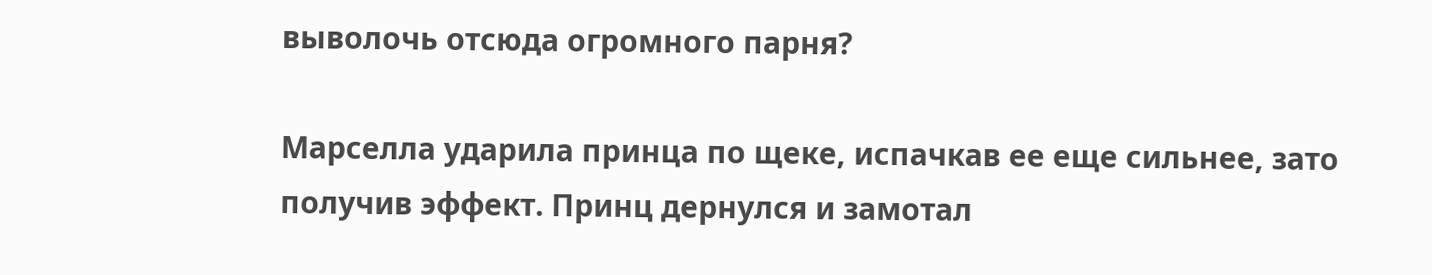выволочь отсюда огромного парня?

Марселла ударила принца по щеке, испачкав ее еще сильнее, зато получив эффект. Принц дернулся и замотал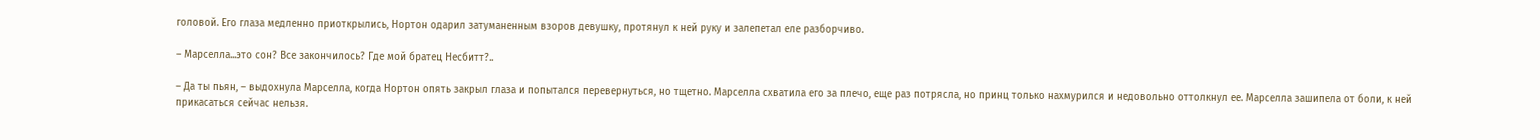головой. Его глаза медленно приоткрылись, Нортон одарил затуманенным взоров девушку, протянул к ней руку и залепетал еле разборчиво.

– Марселла...это сон? Все закончилось? Где мой братец Несбитт?..

– Да ты пьян, – выдохнула Марселла, когда Нортон опять закрыл глаза и попытался перевернуться, но тщетно. Марселла схватила его за плечо, еще раз потрясла, но принц только нахмурился и недовольно оттолкнул ее. Марселла зашипела от боли, к ней прикасаться сейчас нельзя.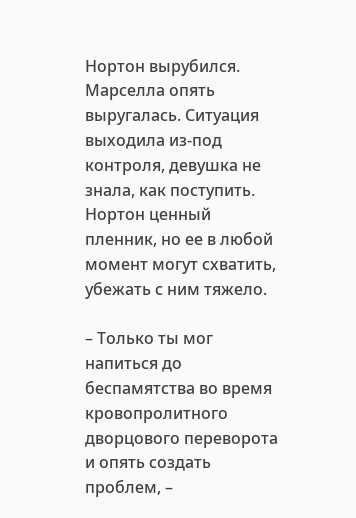Нортон вырубился. Марселла опять выругалась. Ситуация выходила из-под контроля, девушка не знала, как поступить. Нортон ценный пленник, но ее в любой момент могут схватить, убежать с ним тяжело.

– Только ты мог напиться до беспамятства во время кровопролитного дворцового переворота и опять создать проблем, –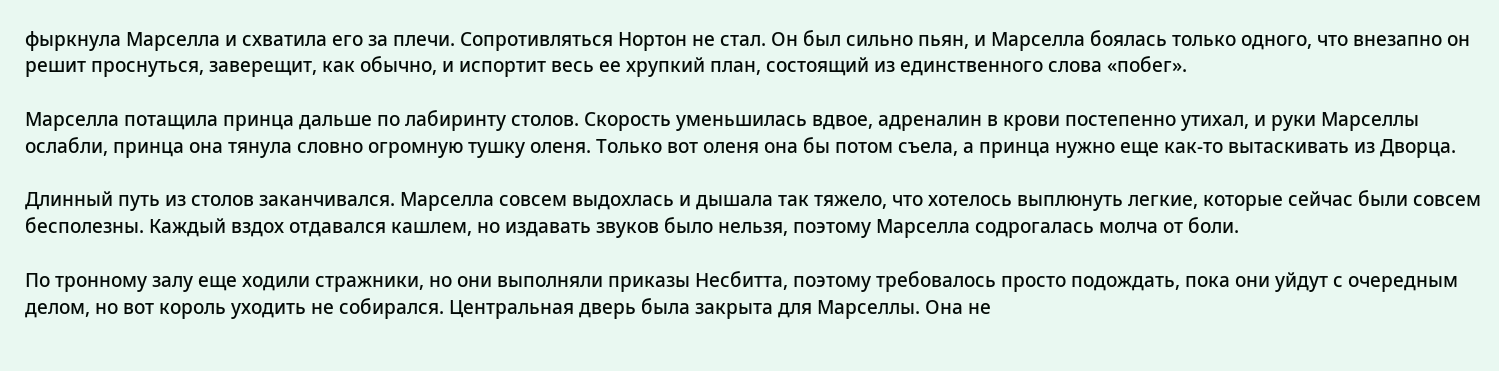фыркнула Марселла и схватила его за плечи. Сопротивляться Нортон не стал. Он был сильно пьян, и Марселла боялась только одного, что внезапно он решит проснуться, заверещит, как обычно, и испортит весь ее хрупкий план, состоящий из единственного слова «побег».

Марселла потащила принца дальше по лабиринту столов. Скорость уменьшилась вдвое, адреналин в крови постепенно утихал, и руки Марселлы ослабли, принца она тянула словно огромную тушку оленя. Только вот оленя она бы потом съела, а принца нужно еще как-то вытаскивать из Дворца.

Длинный путь из столов заканчивался. Марселла совсем выдохлась и дышала так тяжело, что хотелось выплюнуть легкие, которые сейчас были совсем бесполезны. Каждый вздох отдавался кашлем, но издавать звуков было нельзя, поэтому Марселла содрогалась молча от боли.

По тронному залу еще ходили стражники, но они выполняли приказы Несбитта, поэтому требовалось просто подождать, пока они уйдут с очередным делом, но вот король уходить не собирался. Центральная дверь была закрыта для Марселлы. Она не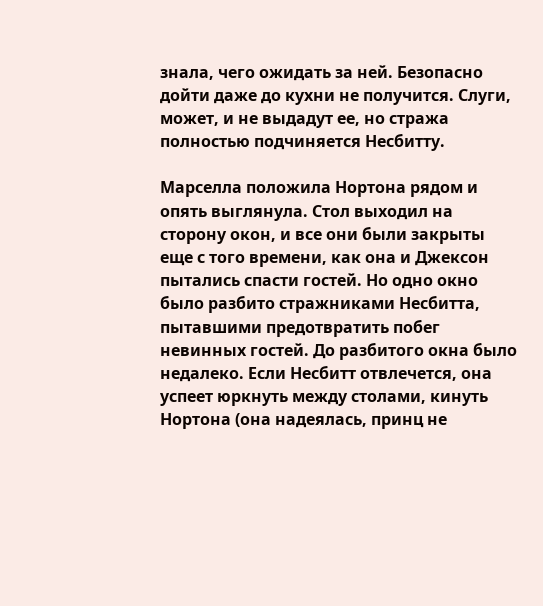знала, чего ожидать за ней. Безопасно дойти даже до кухни не получится. Слуги, может, и не выдадут ее, но стража полностью подчиняется Несбитту.

Марселла положила Нортона рядом и опять выглянула. Стол выходил на сторону окон, и все они были закрыты еще с того времени, как она и Джексон пытались спасти гостей. Но одно окно было разбито стражниками Несбитта, пытавшими предотвратить побег невинных гостей. До разбитого окна было недалеко. Если Несбитт отвлечется, она успеет юркнуть между столами, кинуть Нортона (она надеялась, принц не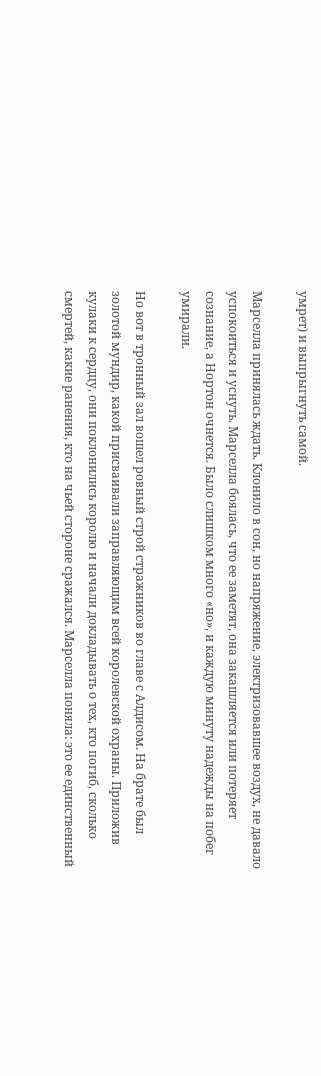умрет) и выпрыгнуть самой.

Марселла принялась ждать. Клонило в сон, но напряжение, электризовавшее воздух, не давало успокоиться и уснуть. Марселла боялась, что ее заметят, она закашляется или потеряет сознание, а Нортон очнется. Было слишком много «но», и каждую минуту надежды на побег умирали.

Но вот в тронный зал вошел ровный строй стражников во главе с Алдисом. На брате был золотой мундир, какой присваивали заправляющим всей королевской охраны. Приложив кулаки к сердцу, они поклонились королю и начали докладывать о тех, кто погиб, сколько смертей, какие ранения, кто на чьей стороне сражался. Марселла поняла: это ее единственный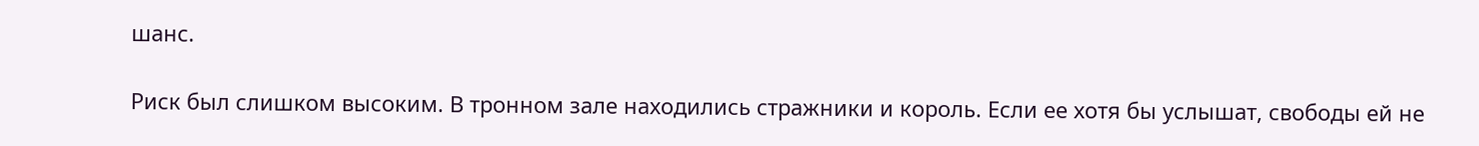шанс.

Риск был слишком высоким. В тронном зале находились стражники и король. Если ее хотя бы услышат, свободы ей не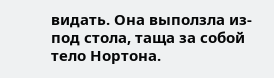видать. Она выползла из-под стола, таща за собой тело Нортона.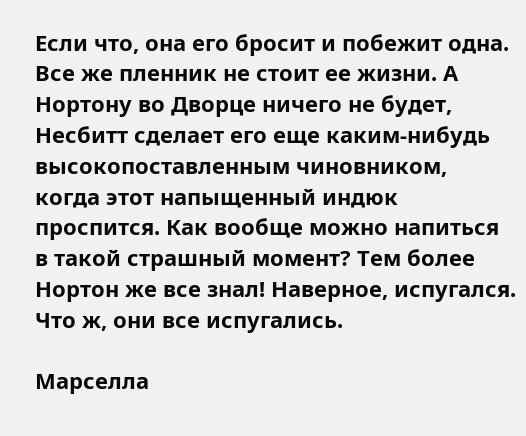Если что, она его бросит и побежит одна. Все же пленник не стоит ее жизни. А Нортону во Дворце ничего не будет, Несбитт сделает его еще каким-нибудь высокопоставленным чиновником, когда этот напыщенный индюк проспится. Как вообще можно напиться в такой страшный момент? Тем более Нортон же все знал! Наверное, испугался. Что ж, они все испугались.

Марселла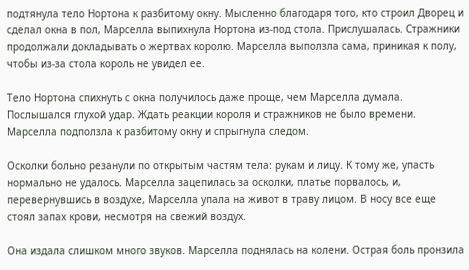подтянула тело Нортона к разбитому окну. Мысленно благодаря того, кто строил Дворец и сделал окна в пол, Марселла выпихнула Нортона из-под стола. Прислушалась. Стражники продолжали докладывать о жертвах королю. Марселла выползла сама, приникая к полу, чтобы из-за стола король не увидел ее.

Тело Нортона спихнуть с окна получилось даже проще, чем Марселла думала. Послышался глухой удар. Ждать реакции короля и стражников не было времени. Марселла подползла к разбитому окну и спрыгнула следом.

Осколки больно резанули по открытым частям тела: рукам и лицу. К тому же, упасть нормально не удалось. Марселла зацепилась за осколки, платье порвалось, и, перевернувшись в воздухе, Марселла упала на живот в траву лицом. В носу все еще стоял запах крови, несмотря на свежий воздух.

Она издала слишком много звуков. Марселла поднялась на колени. Острая боль пронзила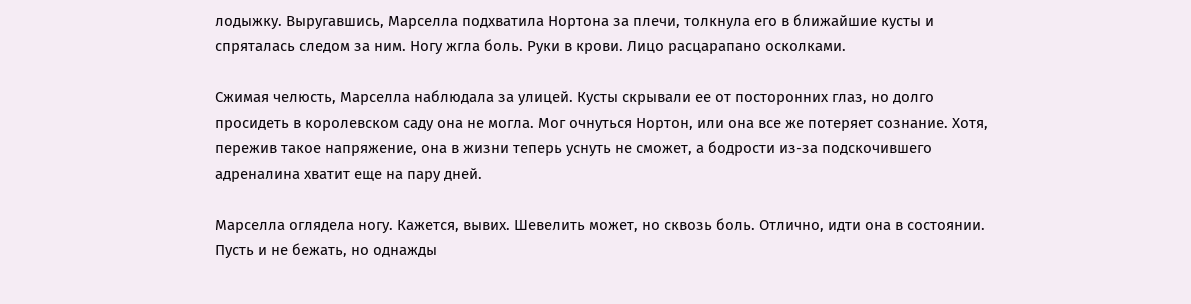лодыжку. Выругавшись, Марселла подхватила Нортона за плечи, толкнула его в ближайшие кусты и спряталась следом за ним. Ногу жгла боль. Руки в крови. Лицо расцарапано осколками.

Сжимая челюсть, Марселла наблюдала за улицей. Кусты скрывали ее от посторонних глаз, но долго просидеть в королевском саду она не могла. Мог очнуться Нортон, или она все же потеряет сознание. Хотя, пережив такое напряжение, она в жизни теперь уснуть не сможет, а бодрости из-за подскочившего адреналина хватит еще на пару дней.

Марселла оглядела ногу. Кажется, вывих. Шевелить может, но сквозь боль. Отлично, идти она в состоянии. Пусть и не бежать, но однажды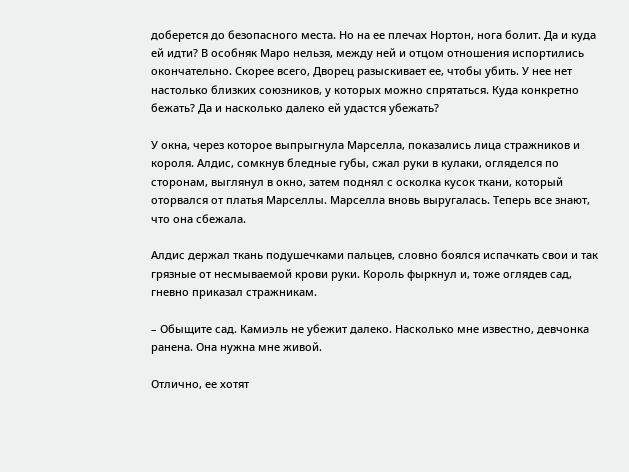доберется до безопасного места. Но на ее плечах Нортон, нога болит. Да и куда ей идти? В особняк Маро нельзя, между ней и отцом отношения испортились окончательно. Скорее всего, Дворец разыскивает ее, чтобы убить. У нее нет настолько близких союзников, у которых можно спрятаться. Куда конкретно бежать? Да и насколько далеко ей удастся убежать?

У окна, через которое выпрыгнула Марселла, показались лица стражников и короля. Алдис, сомкнув бледные губы, сжал руки в кулаки, огляделся по сторонам, выглянул в окно, затем поднял с осколка кусок ткани, который оторвался от платья Марселлы. Марселла вновь выругалась. Теперь все знают, что она сбежала.

Алдис держал ткань подушечками пальцев, словно боялся испачкать свои и так грязные от несмываемой крови руки. Король фыркнул и, тоже оглядев сад, гневно приказал стражникам.

– Обыщите сад. Камиэль не убежит далеко. Насколько мне известно, девчонка ранена. Она нужна мне живой.

Отлично, ее хотят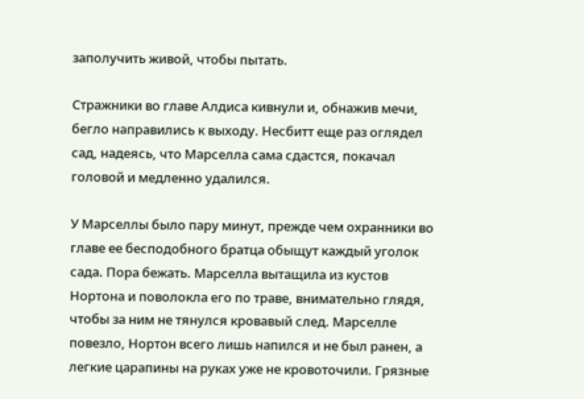заполучить живой, чтобы пытать.

Стражники во главе Алдиса кивнули и, обнажив мечи, бегло направились к выходу. Несбитт еще раз оглядел сад, надеясь, что Марселла сама сдастся, покачал головой и медленно удалился.

У Марселлы было пару минут, прежде чем охранники во главе ее бесподобного братца обыщут каждый уголок сада. Пора бежать. Марселла вытащила из кустов Нортона и поволокла его по траве, внимательно глядя, чтобы за ним не тянулся кровавый след. Марселле повезло, Нортон всего лишь напился и не был ранен, а легкие царапины на руках уже не кровоточили. Грязные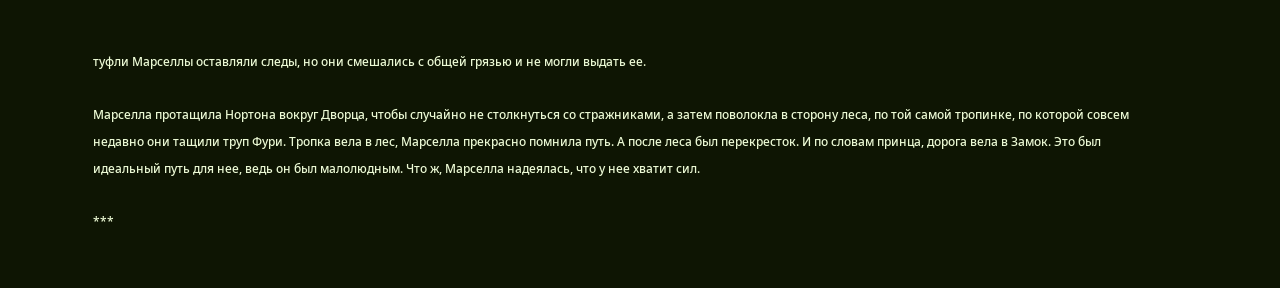туфли Марселлы оставляли следы, но они смешались с общей грязью и не могли выдать ее.

Марселла протащила Нортона вокруг Дворца, чтобы случайно не столкнуться со стражниками, а затем поволокла в сторону леса, по той самой тропинке, по которой совсем недавно они тащили труп Фури. Тропка вела в лес, Марселла прекрасно помнила путь. А после леса был перекресток. И по словам принца, дорога вела в Замок. Это был идеальный путь для нее, ведь он был малолюдным. Что ж, Марселла надеялась, что у нее хватит сил.

***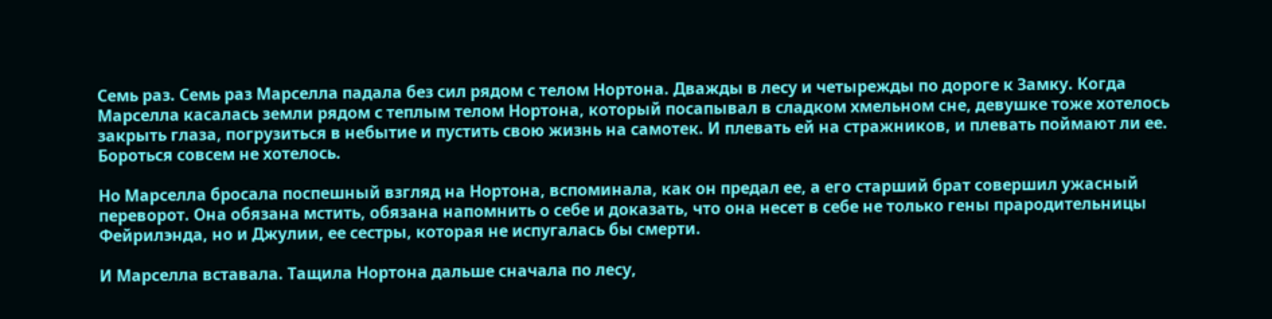Семь раз. Семь раз Марселла падала без сил рядом с телом Нортона. Дважды в лесу и четырежды по дороге к Замку. Когда Марселла касалась земли рядом с теплым телом Нортона, который посапывал в сладком хмельном сне, девушке тоже хотелось закрыть глаза, погрузиться в небытие и пустить свою жизнь на самотек. И плевать ей на стражников, и плевать поймают ли ее. Бороться совсем не хотелось.

Но Марселла бросала поспешный взгляд на Нортона, вспоминала, как он предал ее, а его старший брат совершил ужасный переворот. Она обязана мстить, обязана напомнить о себе и доказать, что она несет в себе не только гены прародительницы Фейрилэнда, но и Джулии, ее сестры, которая не испугалась бы смерти.

И Марселла вставала. Тащила Нортона дальше сначала по лесу,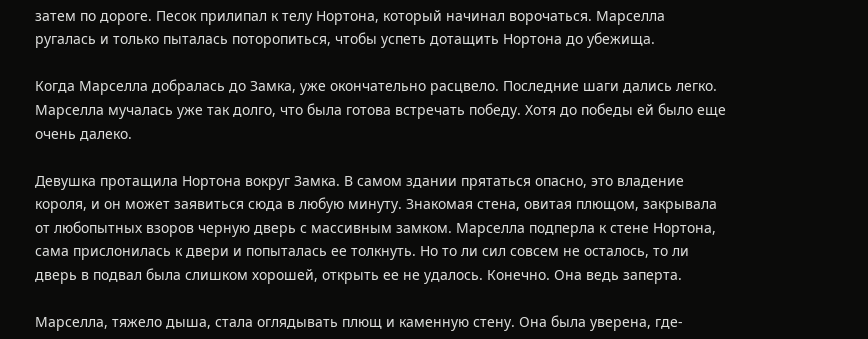затем по дороге. Песок прилипал к телу Нортона, который начинал ворочаться. Марселла ругалась и только пыталась поторопиться, чтобы успеть дотащить Нортона до убежища.

Когда Марселла добралась до Замка, уже окончательно расцвело. Последние шаги дались легко. Марселла мучалась уже так долго, что была готова встречать победу. Хотя до победы ей было еще очень далеко.

Девушка протащила Нортона вокруг Замка. В самом здании прятаться опасно, это владение короля, и он может заявиться сюда в любую минуту. Знакомая стена, овитая плющом, закрывала от любопытных взоров черную дверь с массивным замком. Марселла подперла к стене Нортона, сама прислонилась к двери и попыталась ее толкнуть. Но то ли сил совсем не осталось, то ли дверь в подвал была слишком хорошей, открыть ее не удалось. Конечно. Она ведь заперта.

Марселла, тяжело дыша, стала оглядывать плющ и каменную стену. Она была уверена, где-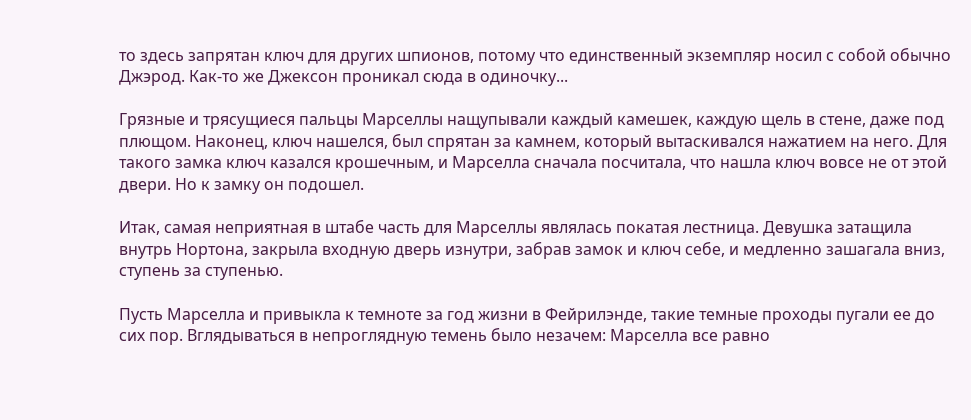то здесь запрятан ключ для других шпионов, потому что единственный экземпляр носил с собой обычно Джэрод. Как-то же Джексон проникал сюда в одиночку...

Грязные и трясущиеся пальцы Марселлы нащупывали каждый камешек, каждую щель в стене, даже под плющом. Наконец, ключ нашелся, был спрятан за камнем, который вытаскивался нажатием на него. Для такого замка ключ казался крошечным, и Марселла сначала посчитала, что нашла ключ вовсе не от этой двери. Но к замку он подошел.

Итак, самая неприятная в штабе часть для Марселлы являлась покатая лестница. Девушка затащила внутрь Нортона, закрыла входную дверь изнутри, забрав замок и ключ себе, и медленно зашагала вниз, ступень за ступенью.

Пусть Марселла и привыкла к темноте за год жизни в Фейрилэнде, такие темные проходы пугали ее до сих пор. Вглядываться в непроглядную темень было незачем: Марселла все равно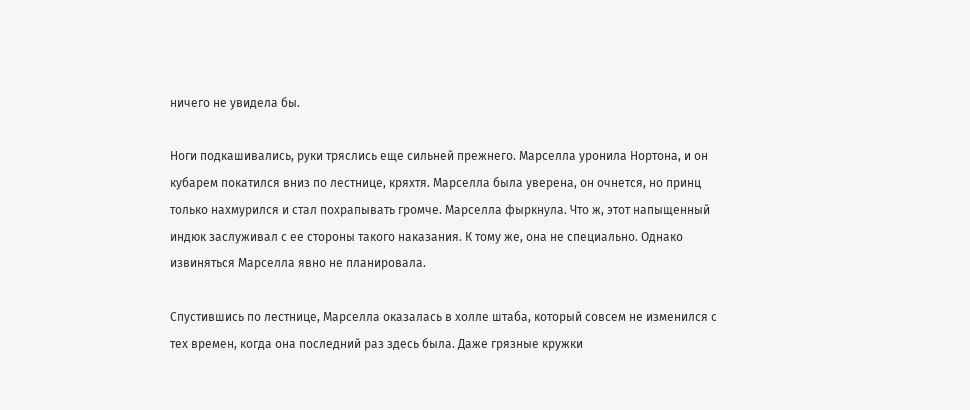ничего не увидела бы.

Ноги подкашивались, руки тряслись еще сильней прежнего. Марселла уронила Нортона, и он кубарем покатился вниз по лестнице, кряхтя. Марселла была уверена, он очнется, но принц только нахмурился и стал похрапывать громче. Марселла фыркнула. Что ж, этот напыщенный индюк заслуживал с ее стороны такого наказания. К тому же, она не специально. Однако извиняться Марселла явно не планировала.

Спустившись по лестнице, Марселла оказалась в холле штаба, который совсем не изменился с тех времен, когда она последний раз здесь была. Даже грязные кружки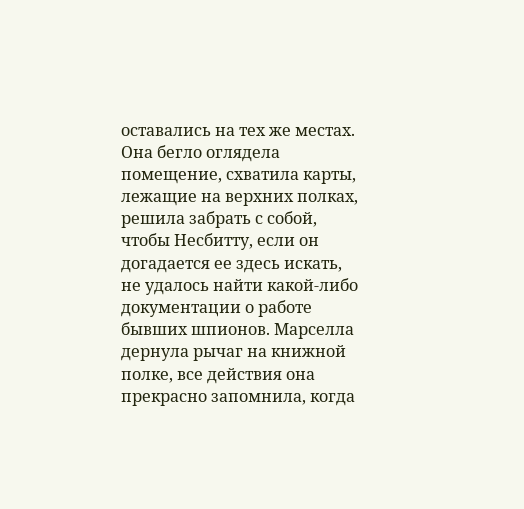оставались на тех же местах. Она бегло оглядела помещение, схватила карты, лежащие на верхних полках, решила забрать с собой, чтобы Несбитту, если он догадается ее здесь искать, не удалось найти какой-либо документации о работе бывших шпионов. Марселла дернула рычаг на книжной полке, все действия она прекрасно запомнила, когда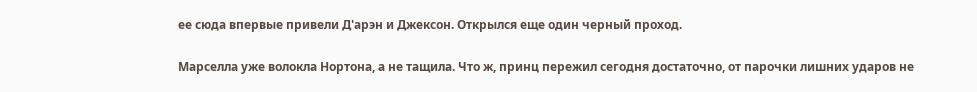ее сюда впервые привели Д'арэн и Джексон. Открылся еще один черный проход.

Марселла уже волокла Нортона, а не тащила. Что ж, принц пережил сегодня достаточно, от парочки лишних ударов не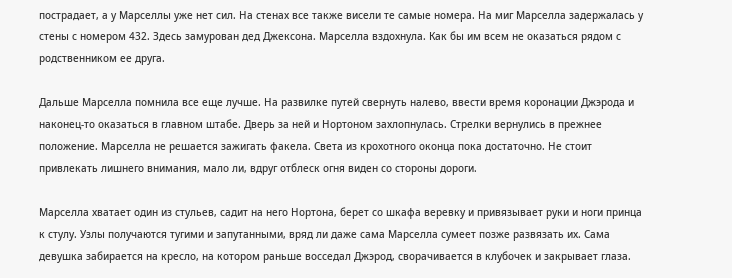пострадает, а у Марселлы уже нет сил. На стенах все также висели те самые номера. На миг Марселла задержалась у стены с номером 432. Здесь замурован дед Джексона. Марселла вздохнула. Как бы им всем не оказаться рядом с родственником ее друга.

Дальше Марселла помнила все еще лучше. На развилке путей свернуть налево, ввести время коронации Джэрода и наконец-то оказаться в главном штабе. Дверь за ней и Нортоном захлопнулась. Стрелки вернулись в прежнее положение. Марселла не решается зажигать факела. Света из крохотного оконца пока достаточно. Не стоит привлекать лишнего внимания, мало ли, вдруг отблеск огня виден со стороны дороги.

Марселла хватает один из стульев, садит на него Нортона, берет со шкафа веревку и привязывает руки и ноги принца к стулу. Узлы получаются тугими и запутанными, вряд ли даже сама Марселла сумеет позже развязать их. Сама девушка забирается на кресло, на котором раньше восседал Джэрод, сворачивается в клубочек и закрывает глаза.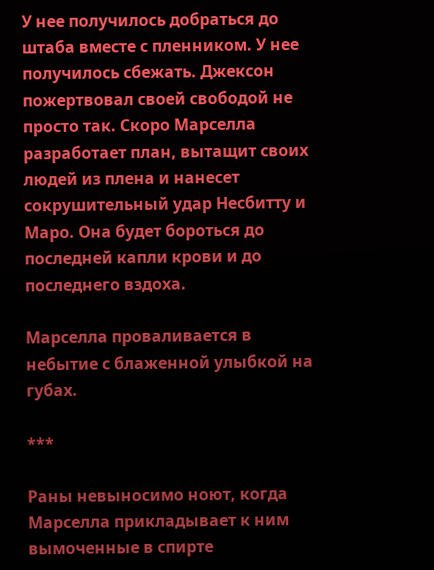У нее получилось добраться до штаба вместе с пленником. У нее получилось сбежать. Джексон пожертвовал своей свободой не просто так. Скоро Марселла разработает план, вытащит своих людей из плена и нанесет сокрушительный удар Несбитту и Маро. Она будет бороться до последней капли крови и до последнего вздоха.

Марселла проваливается в небытие с блаженной улыбкой на губах.

***

Раны невыносимо ноют, когда Марселла прикладывает к ним вымоченные в спирте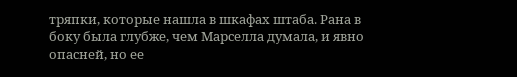тряпки, которые нашла в шкафах штаба. Рана в боку была глубже, чем Марселла думала, и явно опасней, но ее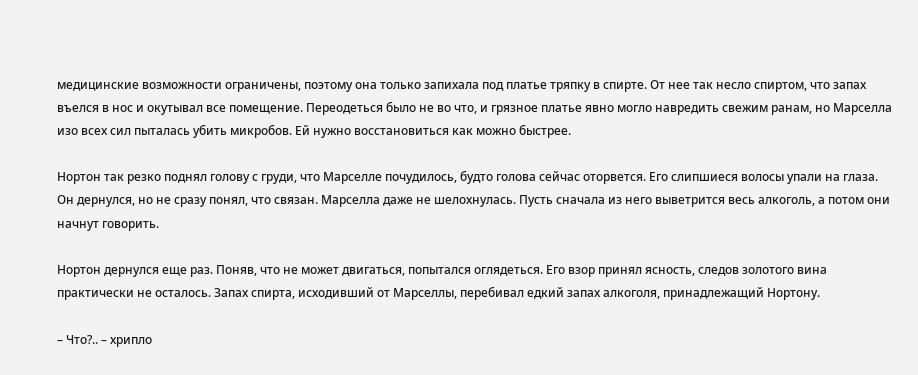медицинские возможности ограничены, поэтому она только запихала под платье тряпку в спирте. От нее так несло спиртом, что запах въелся в нос и окутывал все помещение. Переодеться было не во что, и грязное платье явно могло навредить свежим ранам, но Марселла изо всех сил пыталась убить микробов. Ей нужно восстановиться как можно быстрее.

Нортон так резко поднял голову с груди, что Марселле почудилось, будто голова сейчас оторвется. Его слипшиеся волосы упали на глаза. Он дернулся, но не сразу понял, что связан. Марселла даже не шелохнулась. Пусть сначала из него выветрится весь алкоголь, а потом они начнут говорить.

Нортон дернулся еще раз. Поняв, что не может двигаться, попытался оглядеться. Его взор принял ясность, следов золотого вина практически не осталось. Запах спирта, исходивший от Марселлы, перебивал едкий запах алкоголя, принадлежащий Нортону.

– Что?.. – хрипло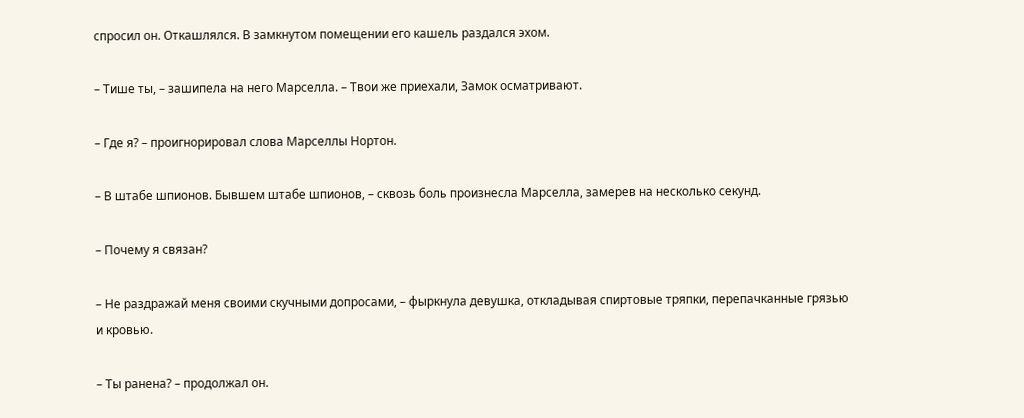спросил он. Откашлялся. В замкнутом помещении его кашель раздался эхом.

– Тише ты, – зашипела на него Марселла. – Твои же приехали, Замок осматривают.

– Где я? – проигнорировал слова Марселлы Нортон.

– В штабе шпионов. Бывшем штабе шпионов, – сквозь боль произнесла Марселла, замерев на несколько секунд.

– Почему я связан?

– Не раздражай меня своими скучными допросами, – фыркнула девушка, откладывая спиртовые тряпки, перепачканные грязью и кровью.

– Ты ранена? – продолжал он.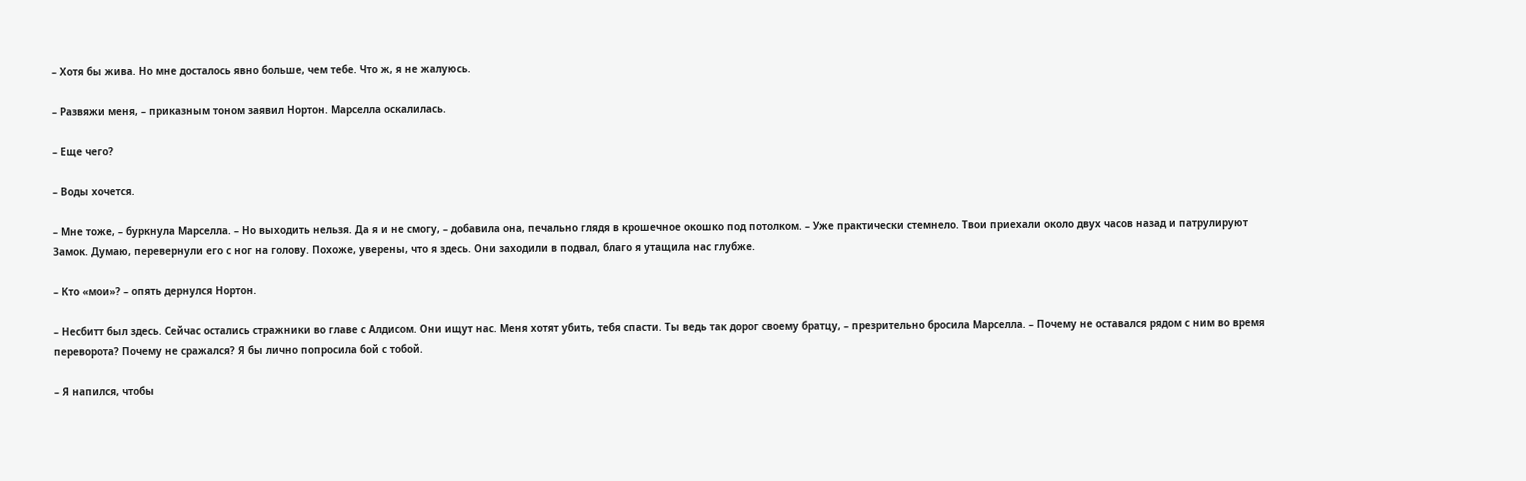– Хотя бы жива. Но мне досталось явно больше, чем тебе. Что ж, я не жалуюсь.

– Развяжи меня, – приказным тоном заявил Нортон. Марселла оскалилась.

– Еще чего?

– Воды хочется.

– Мне тоже, – буркнула Марселла. – Но выходить нельзя. Да я и не смогу, – добавила она, печально глядя в крошечное окошко под потолком. – Уже практически стемнело. Твои приехали около двух часов назад и патрулируют Замок. Думаю, перевернули его с ног на голову. Похоже, уверены, что я здесь. Они заходили в подвал, благо я утащила нас глубже.

– Кто «мои»? – опять дернулся Нортон.

– Несбитт был здесь. Сейчас остались стражники во главе с Алдисом. Они ищут нас. Меня хотят убить, тебя спасти. Ты ведь так дорог своему братцу, – презрительно бросила Марселла. – Почему не оставался рядом с ним во время переворота? Почему не сражался? Я бы лично попросила бой с тобой.

– Я напился, чтобы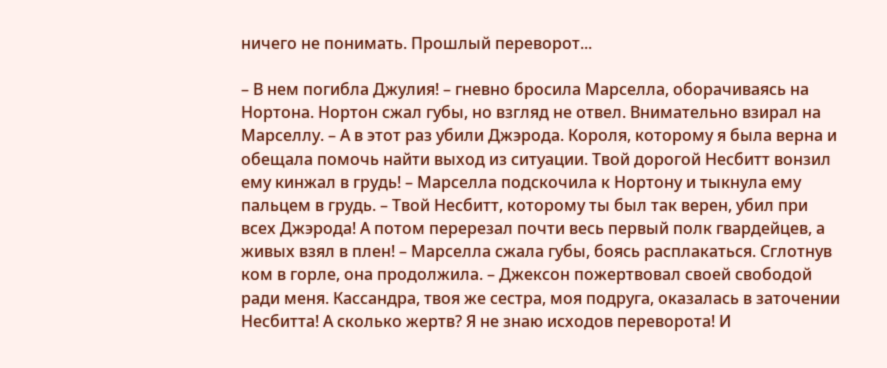ничего не понимать. Прошлый переворот...

– В нем погибла Джулия! – гневно бросила Марселла, оборачиваясь на Нортона. Нортон сжал губы, но взгляд не отвел. Внимательно взирал на Марселлу. – А в этот раз убили Джэрода. Короля, которому я была верна и обещала помочь найти выход из ситуации. Твой дорогой Несбитт вонзил ему кинжал в грудь! – Марселла подскочила к Нортону и тыкнула ему пальцем в грудь. – Твой Несбитт, которому ты был так верен, убил при всех Джэрода! А потом перерезал почти весь первый полк гвардейцев, а живых взял в плен! – Марселла сжала губы, боясь расплакаться. Сглотнув ком в горле, она продолжила. – Джексон пожертвовал своей свободой ради меня. Кассандра, твоя же сестра, моя подруга, оказалась в заточении Несбитта! А сколько жертв? Я не знаю исходов переворота! И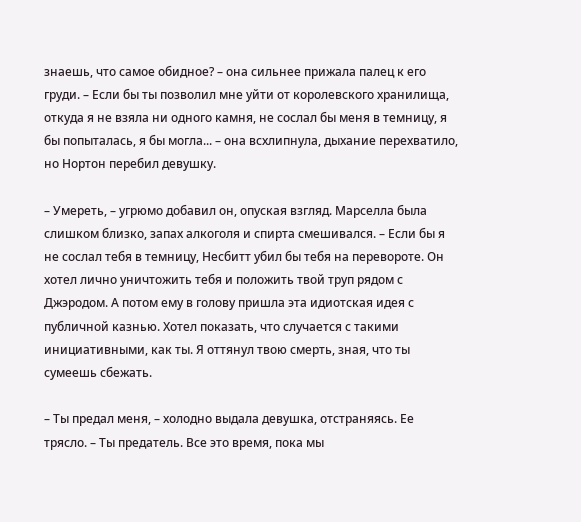знаешь, что самое обидное? – она сильнее прижала палец к его груди. – Если бы ты позволил мне уйти от королевского хранилища, откуда я не взяла ни одного камня, не сослал бы меня в темницу, я бы попыталась, я бы могла... – она всхлипнула, дыхание перехватило, но Нортон перебил девушку.

– Умереть, – угрюмо добавил он, опуская взгляд. Марселла была слишком близко, запах алкоголя и спирта смешивался. – Если бы я не сослал тебя в темницу, Несбитт убил бы тебя на перевороте. Он хотел лично уничтожить тебя и положить твой труп рядом с Джэродом. А потом ему в голову пришла эта идиотская идея с публичной казнью. Хотел показать, что случается с такими инициативными, как ты. Я оттянул твою смерть, зная, что ты сумеешь сбежать.

– Ты предал меня, – холодно выдала девушка, отстраняясь. Ее трясло. – Ты предатель. Все это время, пока мы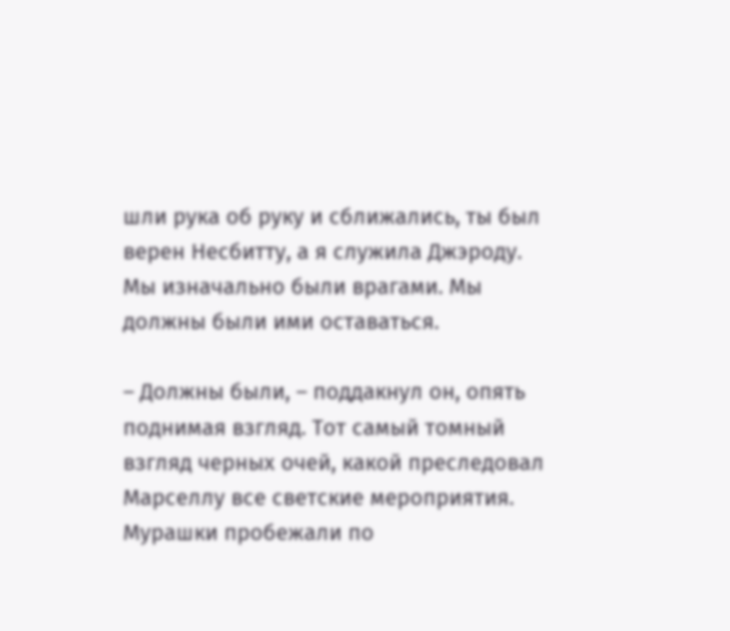шли рука об руку и сближались, ты был верен Несбитту, а я служила Джэроду. Мы изначально были врагами. Мы должны были ими оставаться.

– Должны были, – поддакнул он, опять поднимая взгляд. Тот самый томный взгляд черных очей, какой преследовал Марселлу все светские мероприятия. Мурашки пробежали по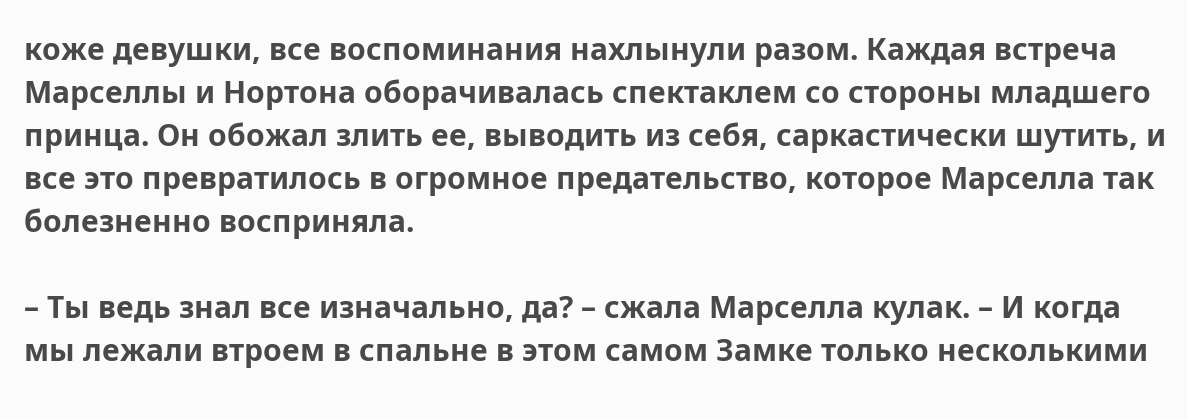коже девушки, все воспоминания нахлынули разом. Каждая встреча Марселлы и Нортона оборачивалась спектаклем со стороны младшего принца. Он обожал злить ее, выводить из себя, саркастически шутить, и все это превратилось в огромное предательство, которое Марселла так болезненно восприняла.

– Ты ведь знал все изначально, да? – сжала Марселла кулак. – И когда мы лежали втроем в спальне в этом самом Замке только несколькими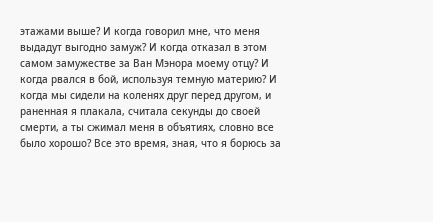этажами выше? И когда говорил мне, что меня выдадут выгодно замуж? И когда отказал в этом самом замужестве за Ван Мэнора моему отцу? И когда рвался в бой, используя темную материю? И когда мы сидели на коленях друг перед другом, и раненная я плакала, считала секунды до своей смерти, а ты сжимал меня в объятиях, словно все было хорошо? Все это время, зная, что я борюсь за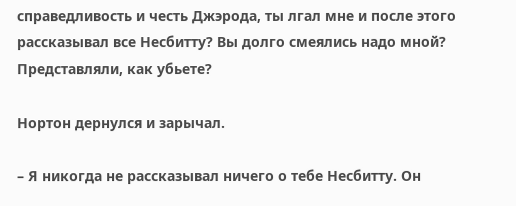справедливость и честь Джэрода, ты лгал мне и после этого рассказывал все Несбитту? Вы долго смеялись надо мной? Представляли, как убьете?

Нортон дернулся и зарычал.

– Я никогда не рассказывал ничего о тебе Несбитту. Он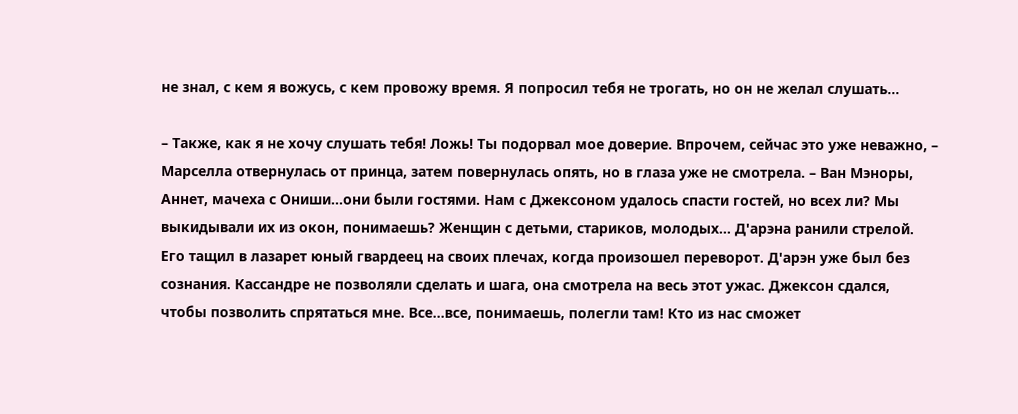не знал, с кем я вожусь, с кем провожу время. Я попросил тебя не трогать, но он не желал слушать...

– Также, как я не хочу слушать тебя! Ложь! Ты подорвал мое доверие. Впрочем, сейчас это уже неважно, – Марселла отвернулась от принца, затем повернулась опять, но в глаза уже не смотрела. – Ван Мэноры, Аннет, мачеха с Ониши...они были гостями. Нам с Джексоном удалось спасти гостей, но всех ли? Мы выкидывали их из окон, понимаешь? Женщин с детьми, стариков, молодых... Д'арэна ранили стрелой. Его тащил в лазарет юный гвардеец на своих плечах, когда произошел переворот. Д'арэн уже был без сознания. Кассандре не позволяли сделать и шага, она смотрела на весь этот ужас. Джексон сдался, чтобы позволить спрятаться мне. Все...все, понимаешь, полегли там! Кто из нас сможет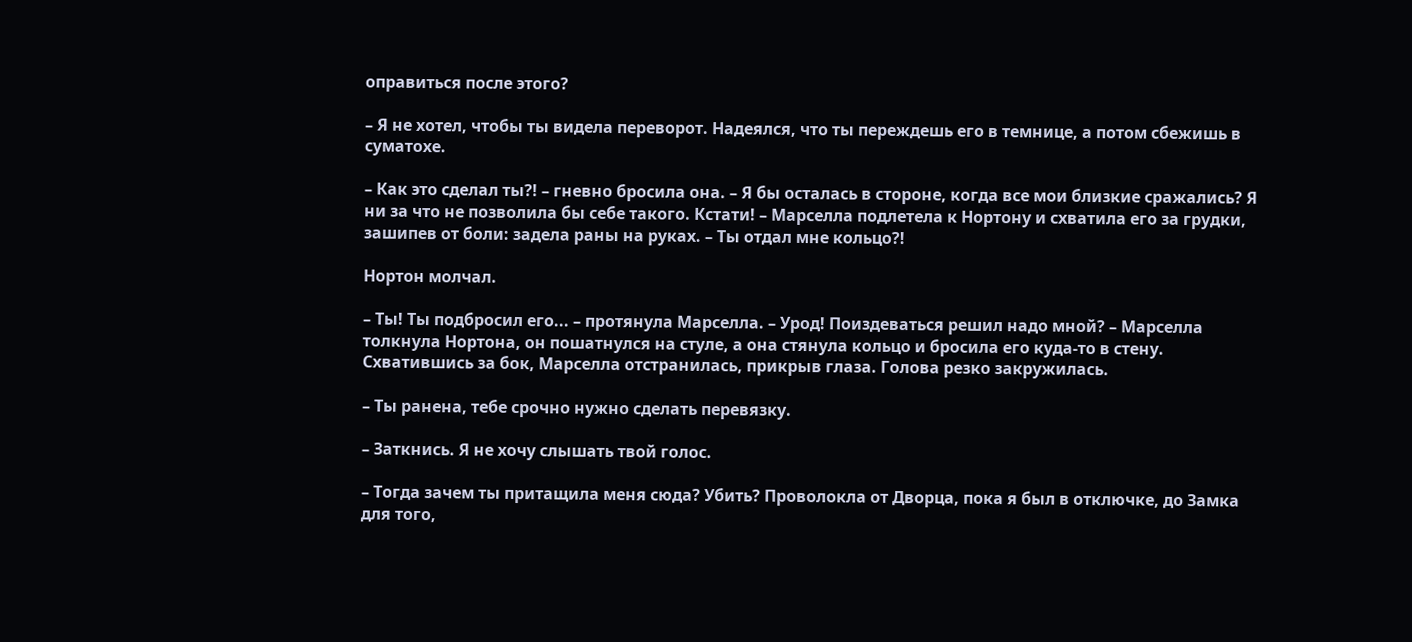оправиться после этого?

– Я не хотел, чтобы ты видела переворот. Надеялся, что ты переждешь его в темнице, а потом сбежишь в суматохе.

– Как это сделал ты?! – гневно бросила она. – Я бы осталась в стороне, когда все мои близкие сражались? Я ни за что не позволила бы себе такого. Кстати! – Марселла подлетела к Нортону и схватила его за грудки, зашипев от боли: задела раны на руках. – Ты отдал мне кольцо?!

Нортон молчал.

– Ты! Ты подбросил его... – протянула Марселла. – Урод! Поиздеваться решил надо мной? – Марселла толкнула Нортона, он пошатнулся на стуле, а она стянула кольцо и бросила его куда-то в стену. Схватившись за бок, Марселла отстранилась, прикрыв глаза. Голова резко закружилась.

– Ты ранена, тебе срочно нужно сделать перевязку.

– Заткнись. Я не хочу слышать твой голос.

– Тогда зачем ты притащила меня сюда? Убить? Проволокла от Дворца, пока я был в отключке, до Замка для того,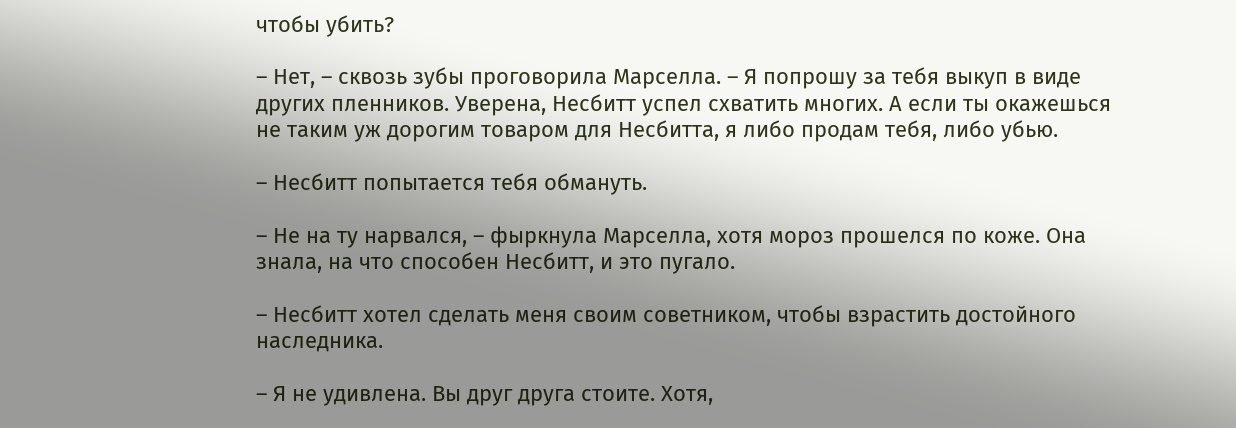чтобы убить?

– Нет, – сквозь зубы проговорила Марселла. – Я попрошу за тебя выкуп в виде других пленников. Уверена, Несбитт успел схватить многих. А если ты окажешься не таким уж дорогим товаром для Несбитта, я либо продам тебя, либо убью.

– Несбитт попытается тебя обмануть.

– Не на ту нарвался, – фыркнула Марселла, хотя мороз прошелся по коже. Она знала, на что способен Несбитт, и это пугало.

– Несбитт хотел сделать меня своим советником, чтобы взрастить достойного наследника.

– Я не удивлена. Вы друг друга стоите. Хотя,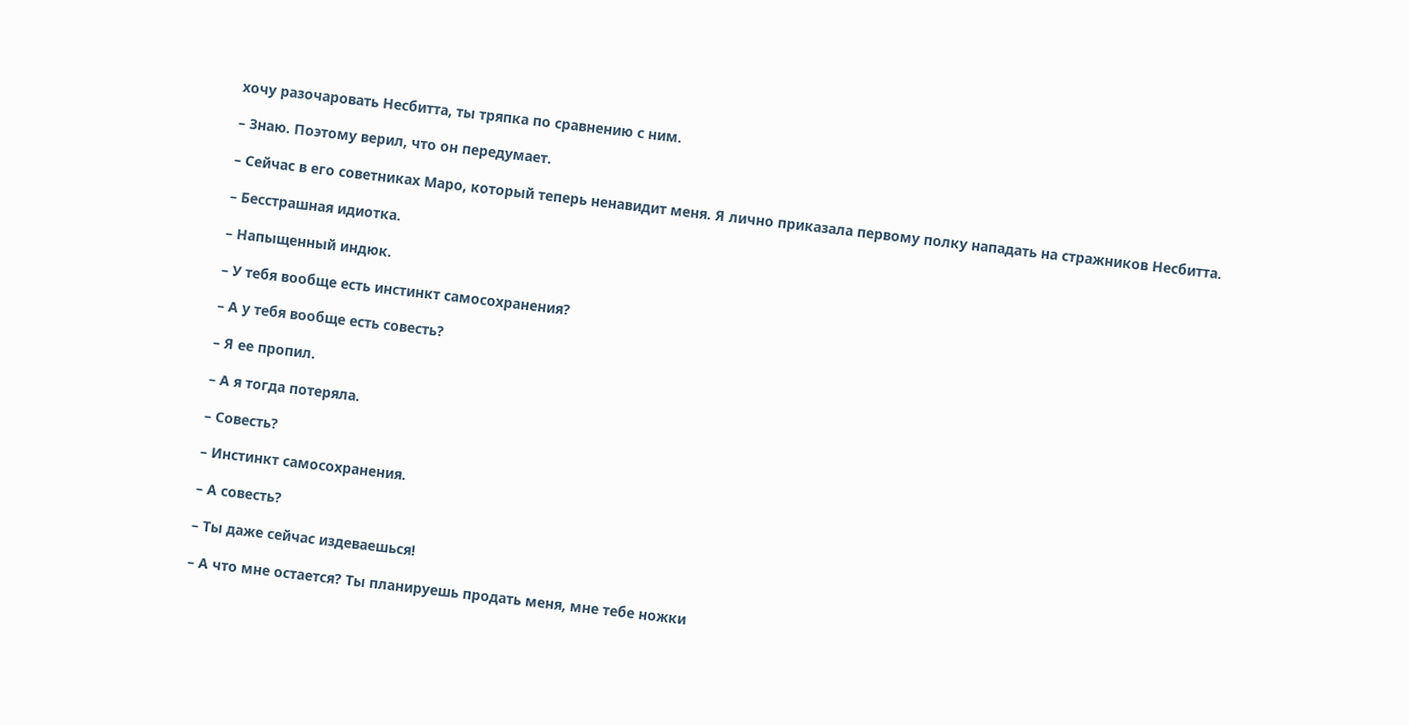хочу разочаровать Несбитта, ты тряпка по сравнению с ним.

– Знаю. Поэтому верил, что он передумает.

– Сейчас в его советниках Маро, который теперь ненавидит меня. Я лично приказала первому полку нападать на стражников Несбитта.

– Бесстрашная идиотка.

– Напыщенный индюк.

– У тебя вообще есть инстинкт самосохранения?

– А у тебя вообще есть совесть?

– Я ее пропил.

– А я тогда потеряла.

– Совесть?

– Инстинкт самосохранения.

– А совесть?

– Ты даже сейчас издеваешься!

– А что мне остается? Ты планируешь продать меня, мне тебе ножки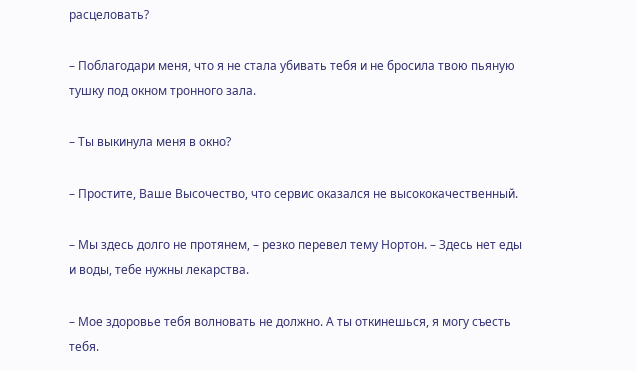расцеловать?

– Поблагодари меня, что я не стала убивать тебя и не бросила твою пьяную тушку под окном тронного зала.

– Ты выкинула меня в окно?

– Простите, Ваше Высочество, что сервис оказался не высококачественный.

– Мы здесь долго не протянем, – резко перевел тему Нортон. – Здесь нет еды и воды, тебе нужны лекарства.

– Мое здоровье тебя волновать не должно. А ты откинешься, я могу съесть тебя.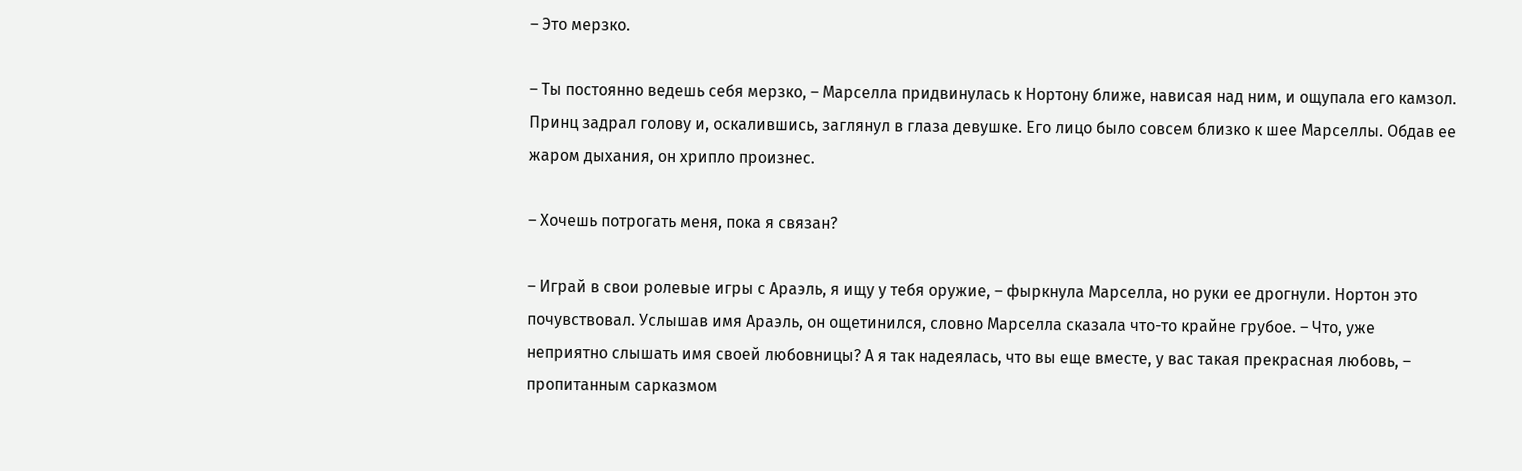– Это мерзко.

– Ты постоянно ведешь себя мерзко, – Марселла придвинулась к Нортону ближе, нависая над ним, и ощупала его камзол. Принц задрал голову и, оскалившись, заглянул в глаза девушке. Его лицо было совсем близко к шее Марселлы. Обдав ее жаром дыхания, он хрипло произнес.

– Хочешь потрогать меня, пока я связан?

– Играй в свои ролевые игры с Араэль, я ищу у тебя оружие, – фыркнула Марселла, но руки ее дрогнули. Нортон это почувствовал. Услышав имя Араэль, он ощетинился, словно Марселла сказала что-то крайне грубое. – Что, уже неприятно слышать имя своей любовницы? А я так надеялась, что вы еще вместе, у вас такая прекрасная любовь, – пропитанным сарказмом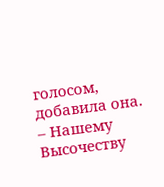голосом, добавила она. – Нашему Высочеству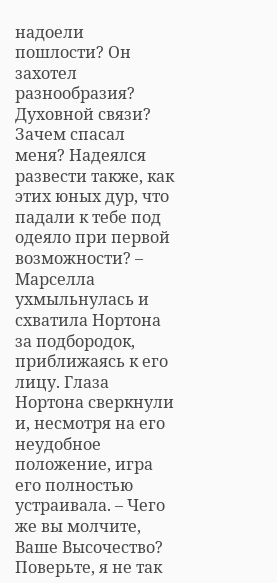надоели пошлости? Он захотел разнообразия? Духовной связи? Зачем спасал меня? Надеялся развести также, как этих юных дур, что падали к тебе под одеяло при первой возможности? – Марселла ухмыльнулась и схватила Нортона за подбородок, приближаясь к его лицу. Глаза Нортона сверкнули и, несмотря на его неудобное положение, игра его полностью устраивала. – Чего же вы молчите, Ваше Высочество? Поверьте, я не так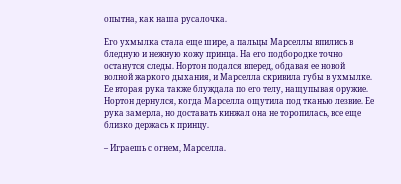опытна, как наша русалочка.

Его ухмылка стала еще шире, а пальцы Марселлы впились в бледную и нежную кожу принца. На его подбородке точно останутся следы. Нортон подался вперед, обдавая ее новой волной жаркого дыхания, и Марселла скривила губы в ухмылке. Ее вторая рука также блуждала по его телу, нащупывая оружие. Нортон дернулся, когда Марселла ощутила под тканью лезвие. Ее рука замерла, но доставать кинжал она не торопилась, все еще близко держась к принцу.

– Играешь с огнем, Марселла.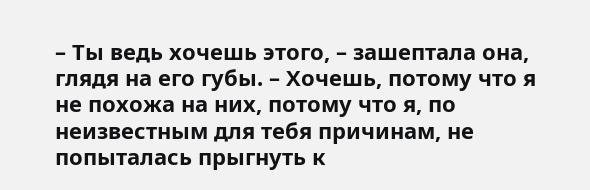– Ты ведь хочешь этого, – зашептала она, глядя на его губы. – Хочешь, потому что я не похожа на них, потому что я, по неизвестным для тебя причинам, не попыталась прыгнуть к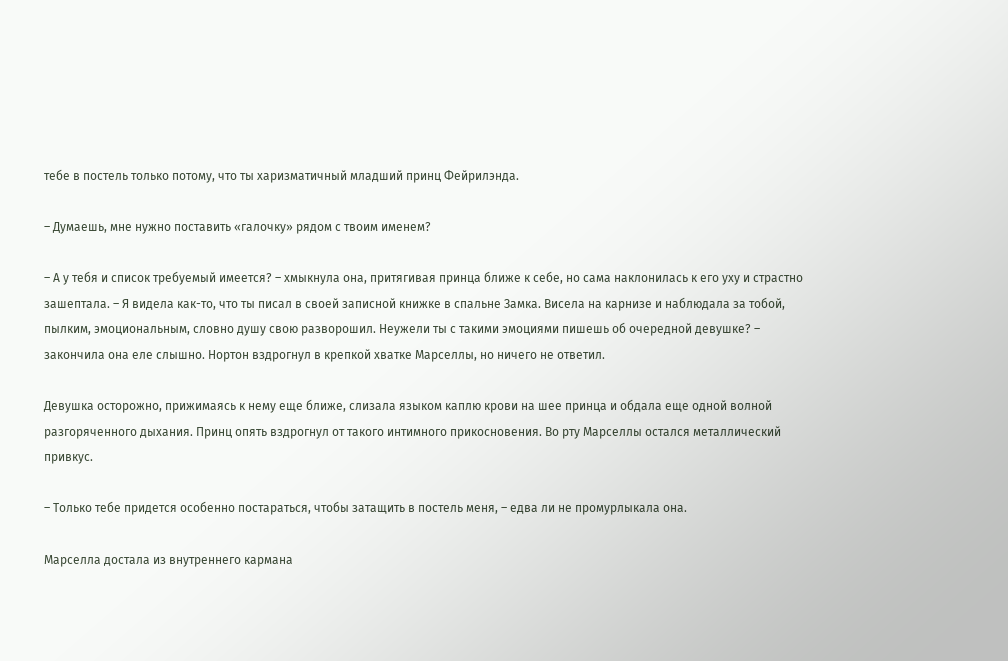тебе в постель только потому, что ты харизматичный младший принц Фейрилэнда.

– Думаешь, мне нужно поставить «галочку» рядом с твоим именем?

– А у тебя и список требуемый имеется? – хмыкнула она, притягивая принца ближе к себе, но сама наклонилась к его уху и страстно зашептала. – Я видела как-то, что ты писал в своей записной книжке в спальне Замка. Висела на карнизе и наблюдала за тобой, пылким, эмоциональным, словно душу свою разворошил. Неужели ты с такими эмоциями пишешь об очередной девушке? – закончила она еле слышно. Нортон вздрогнул в крепкой хватке Марселлы, но ничего не ответил.

Девушка осторожно, прижимаясь к нему еще ближе, слизала языком каплю крови на шее принца и обдала еще одной волной разгоряченного дыхания. Принц опять вздрогнул от такого интимного прикосновения. Во рту Марселлы остался металлический привкус.

– Только тебе придется особенно постараться, чтобы затащить в постель меня, – едва ли не промурлыкала она.

Марселла достала из внутреннего кармана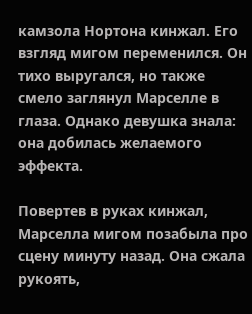камзола Нортона кинжал. Его взгляд мигом переменился. Он тихо выругался, но также смело заглянул Марселле в глаза. Однако девушка знала: она добилась желаемого эффекта.

Повертев в руках кинжал, Марселла мигом позабыла про сцену минуту назад. Она сжала рукоять,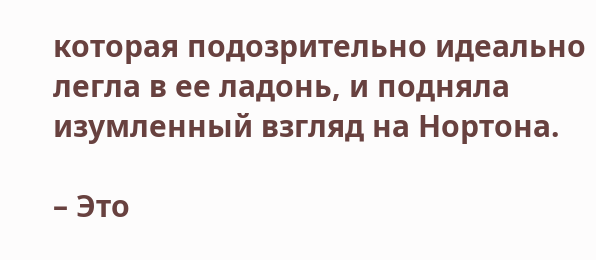которая подозрительно идеально легла в ее ладонь, и подняла изумленный взгляд на Нортона.

– Это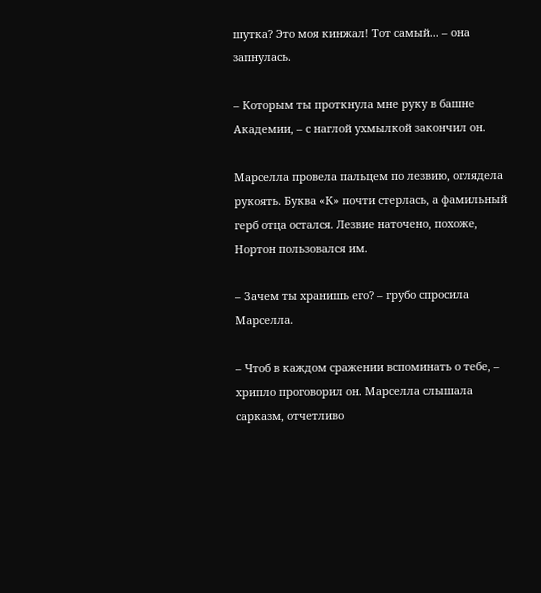шутка? Это моя кинжал! Тот самый... – она запнулась.

– Которым ты проткнула мне руку в башне Академии, – с наглой ухмылкой закончил он.

Марселла провела пальцем по лезвию, оглядела рукоять. Буква «К» почти стерлась, а фамильный герб отца остался. Лезвие наточено, похоже, Нортон пользовался им.

– Зачем ты хранишь его? – грубо спросила Марселла.

– Чтоб в каждом сражении вспоминать о тебе, – хрипло проговорил он. Марселла слышала сарказм, отчетливо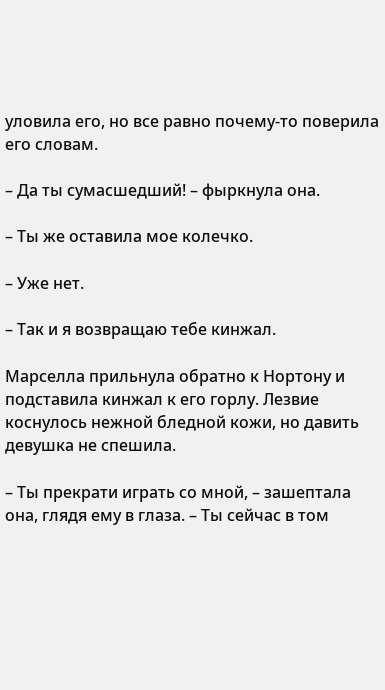уловила его, но все равно почему-то поверила его словам.

– Да ты сумасшедший! – фыркнула она.

– Ты же оставила мое колечко.

– Уже нет.

– Так и я возвращаю тебе кинжал.

Марселла прильнула обратно к Нортону и подставила кинжал к его горлу. Лезвие коснулось нежной бледной кожи, но давить девушка не спешила.

– Ты прекрати играть со мной, – зашептала она, глядя ему в глаза. – Ты сейчас в том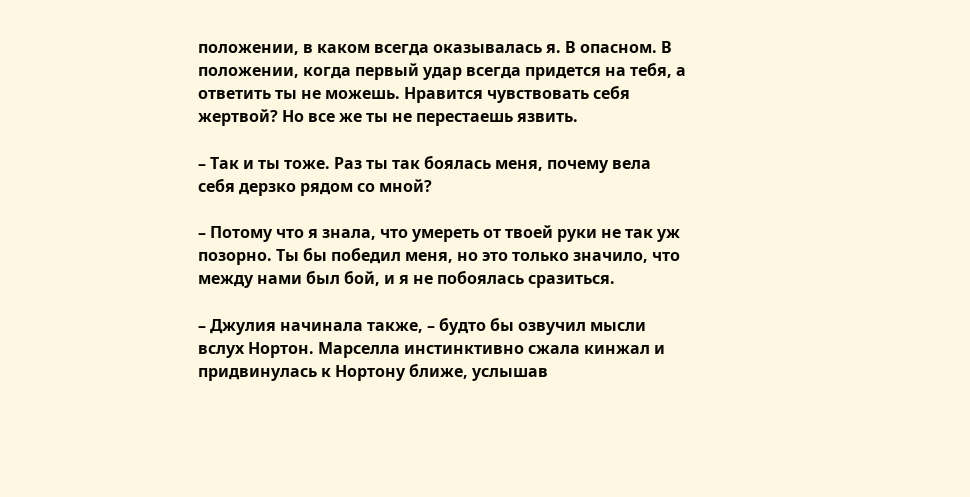положении, в каком всегда оказывалась я. В опасном. В положении, когда первый удар всегда придется на тебя, а ответить ты не можешь. Нравится чувствовать себя жертвой? Но все же ты не перестаешь язвить.

– Так и ты тоже. Раз ты так боялась меня, почему вела себя дерзко рядом со мной?

– Потому что я знала, что умереть от твоей руки не так уж позорно. Ты бы победил меня, но это только значило, что между нами был бой, и я не побоялась сразиться.

– Джулия начинала также, – будто бы озвучил мысли вслух Нортон. Марселла инстинктивно сжала кинжал и придвинулась к Нортону ближе, услышав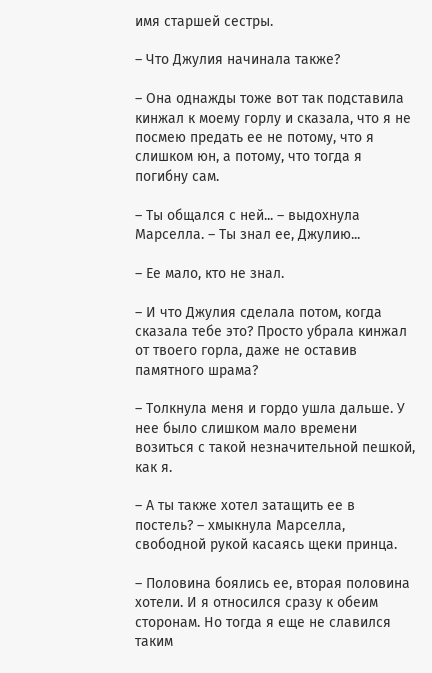имя старшей сестры.

– Что Джулия начинала также?

– Она однажды тоже вот так подставила кинжал к моему горлу и сказала, что я не посмею предать ее не потому, что я слишком юн, а потому, что тогда я погибну сам.

– Ты общался с ней... – выдохнула Марселла. – Ты знал ее, Джулию...

– Ее мало, кто не знал.

– И что Джулия сделала потом, когда сказала тебе это? Просто убрала кинжал от твоего горла, даже не оставив памятного шрама?

– Толкнула меня и гордо ушла дальше. У нее было слишком мало времени возиться с такой незначительной пешкой, как я.

– А ты также хотел затащить ее в постель? – хмыкнула Марселла, свободной рукой касаясь щеки принца.

– Половина боялись ее, вторая половина хотели. И я относился сразу к обеим сторонам. Но тогда я еще не славился таким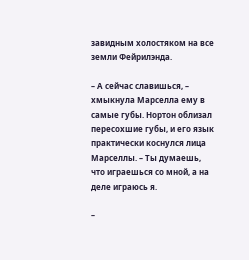завидным холостяком на все земли Фейрилэнда.

– А сейчас славишься, – хмыкнула Марселла ему в самые губы. Нортон облизал пересохшие губы, и его язык практически коснулся лица Марселлы. – Ты думаешь, что играешься со мной, а на деле играюсь я.

–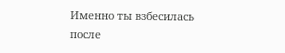Именно ты взбесилась после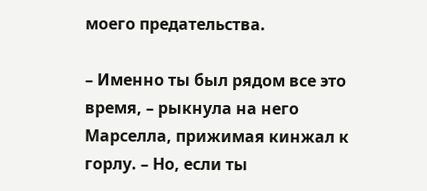моего предательства.

– Именно ты был рядом все это время, – рыкнула на него Марселла, прижимая кинжал к горлу. – Но, если ты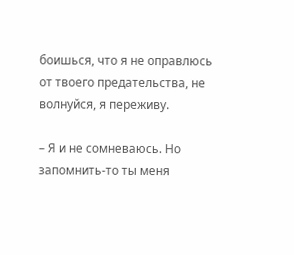боишься, что я не оправлюсь от твоего предательства, не волнуйся, я переживу.

– Я и не сомневаюсь. Но запомнить-то ты меня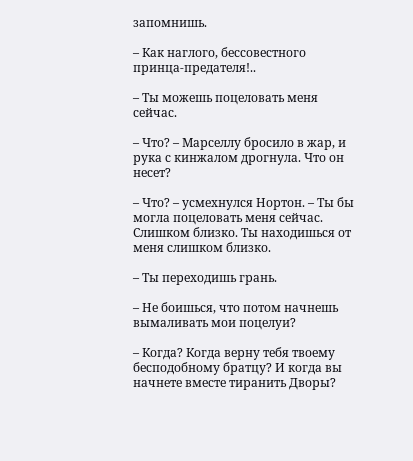запомнишь.

– Как наглого, бессовестного принца-предателя!..

– Ты можешь поцеловать меня сейчас.

– Что? – Марселлу бросило в жар, и рука с кинжалом дрогнула. Что он несет?

– Что? – усмехнулся Нортон. – Ты бы могла поцеловать меня сейчас. Слишком близко. Ты находишься от меня слишком близко.

– Ты переходишь грань.

– Не боишься, что потом начнешь вымаливать мои поцелуи?

– Когда? Когда верну тебя твоему бесподобному братцу? И когда вы начнете вместе тиранить Дворы?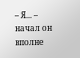– Я... – начал он вполне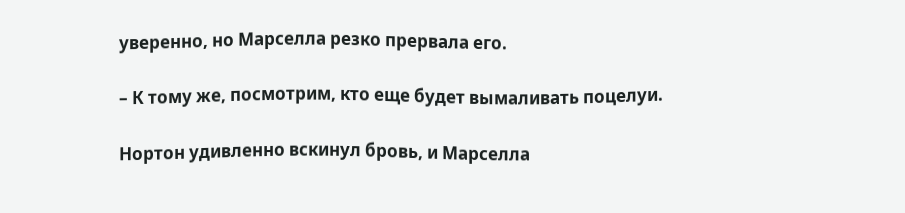уверенно, но Марселла резко прервала его.

– К тому же, посмотрим, кто еще будет вымаливать поцелуи.

Нортон удивленно вскинул бровь, и Марселла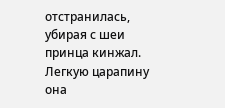отстранилась, убирая с шеи принца кинжал. Легкую царапину она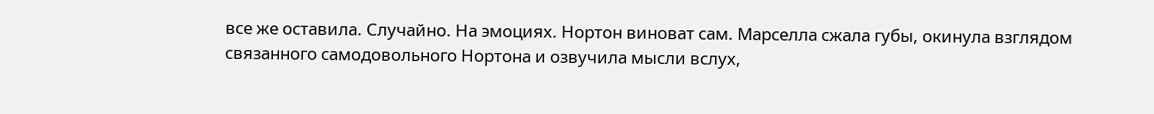все же оставила. Случайно. На эмоциях. Нортон виноват сам. Марселла сжала губы, окинула взглядом связанного самодовольного Нортона и озвучила мысли вслух,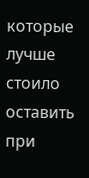которые лучше стоило оставить при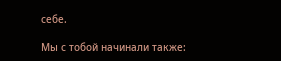себе.

Мы с тобой начинали также: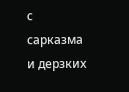с сарказма и дерзких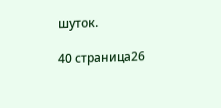шуток.

40 страница26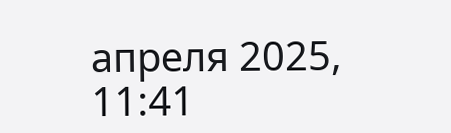апреля 2025, 11:41